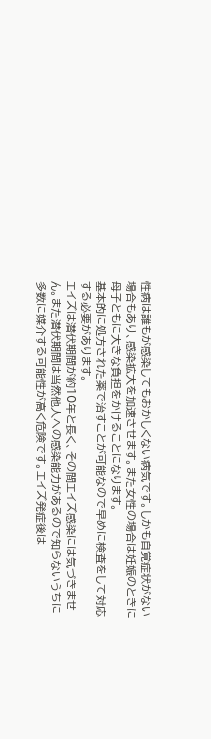性病は誰もが感染してもおかしくない病気です。しかも自覚症状がない場合もあり、感染拡大を加速させます。また女性の場合は妊娠のときに母子ともに大きな負担をかけることになります。
基本的に処方された薬で治すことが可能なので早めに検査をして対応する必要があります。
エイズは潜伏期間が約10年と長く、その間エイズ感染には気づきません。また潜伏期間は当然他人への感染能力があるので知らないうちに多数に媒介する可能性が高く危険です。エイズ発症後は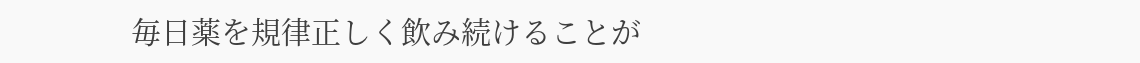毎日薬を規律正しく飲み続けることが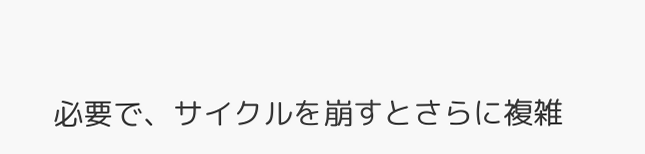必要で、サイクルを崩すとさらに複雑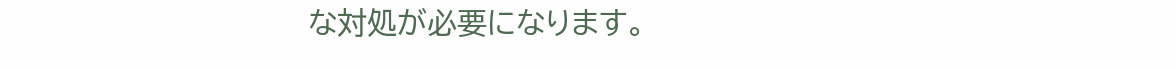な対処が必要になります。